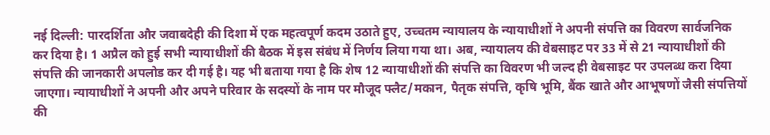नई दिल्ली: पारदर्शिता और जवाबदेही की दिशा में एक महत्वपूर्ण कदम उठाते हुए, उच्चतम न्यायालय के न्यायाधीशों ने अपनी संपत्ति का विवरण सार्वजनिक कर दिया है। 1 अप्रैल को हुई सभी न्यायाधीशों की बैठक में इस संबंध में निर्णय लिया गया था। अब, न्यायालय की वेबसाइट पर 33 में से 21 न्यायाधीशों की संपत्ति की जानकारी अपलोड कर दी गई है। यह भी बताया गया है कि शेष 12 न्यायाधीशों की संपत्ति का विवरण भी जल्द ही वेबसाइट पर उपलब्ध करा दिया जाएगा। न्यायाधीशों ने अपनी और अपने परिवार के सदस्यों के नाम पर मौजूद फ्लैट/मकान, पैतृक संपत्ति, कृषि भूमि, बैंक खाते और आभूषणों जैसी संपत्तियों की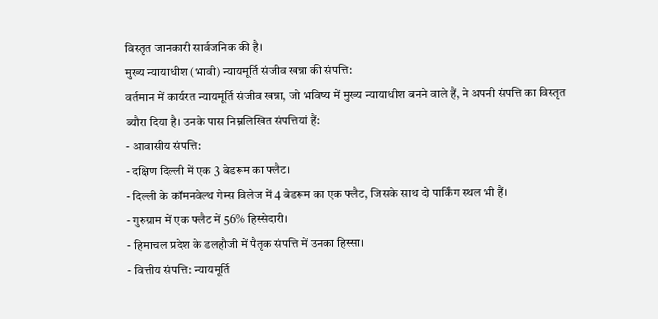विस्तृत जानकारी सार्वजनिक की है।
मुख्य न्यायाधीश (भावी) न्यायमूर्ति संजीव खन्ना की संपत्ति:
वर्तमान में कार्यरत न्यायमूर्ति संजीव खन्ना, जो भविष्य में मुख्य न्यायाधीश बनने वाले हैं, ने अपनी संपत्ति का विस्तृत ब्यौरा दिया है। उनके पास निम्नलिखित संपत्तियां हैं:
- आवासीय संपत्ति:
- दक्षिण दिल्ली में एक 3 बेडरूम का फ्लैट।
- दिल्ली के कॉमनवेल्थ गेम्स विलेज में 4 बेडरूम का एक फ्लैट, जिसके साथ दो पार्किंग स्थल भी हैं।
- गुरुग्राम में एक फ्लैट में 56% हिस्सेदारी।
- हिमाचल प्रदेश के डलहौजी में पैतृक संपत्ति में उनका हिस्सा।
- वित्तीय संपत्ति: न्यायमूर्ति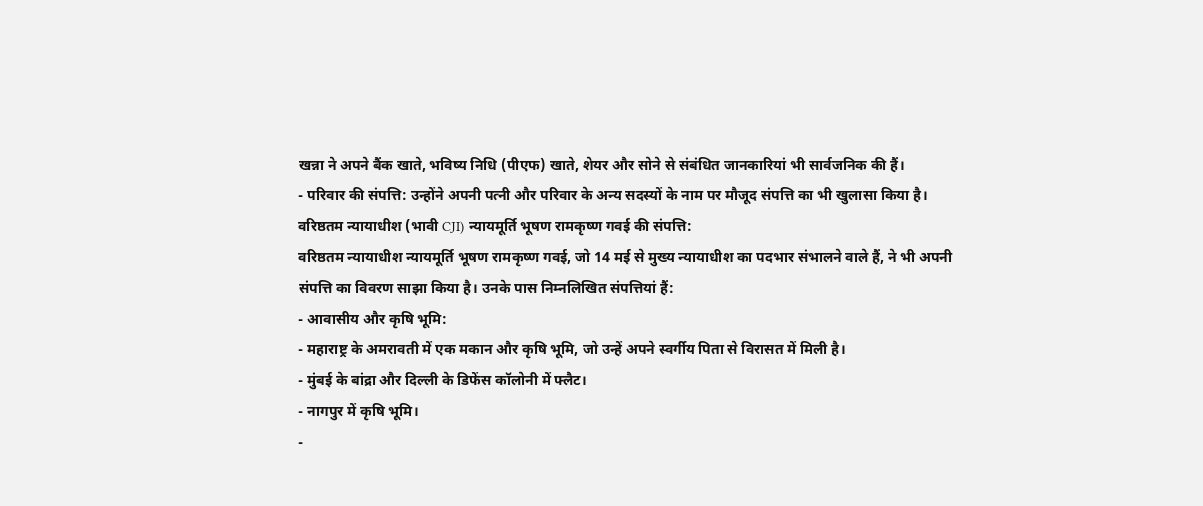खन्ना ने अपने बैंक खाते, भविष्य निधि (पीएफ) खाते, शेयर और सोने से संबंधित जानकारियां भी सार्वजनिक की हैं।
- परिवार की संपत्ति: उन्होंने अपनी पत्नी और परिवार के अन्य सदस्यों के नाम पर मौजूद संपत्ति का भी खुलासा किया है।
वरिष्ठतम न्यायाधीश (भावी CJI) न्यायमूर्ति भूषण रामकृष्ण गवई की संपत्ति:
वरिष्ठतम न्यायाधीश न्यायमूर्ति भूषण रामकृष्ण गवई, जो 14 मई से मुख्य न्यायाधीश का पदभार संभालने वाले हैं, ने भी अपनी संपत्ति का विवरण साझा किया है। उनके पास निम्नलिखित संपत्तियां हैं:
- आवासीय और कृषि भूमि:
- महाराष्ट्र के अमरावती में एक मकान और कृषि भूमि, जो उन्हें अपने स्वर्गीय पिता से विरासत में मिली है।
- मुंबई के बांद्रा और दिल्ली के डिफेंस कॉलोनी में फ्लैट।
- नागपुर में कृषि भूमि।
-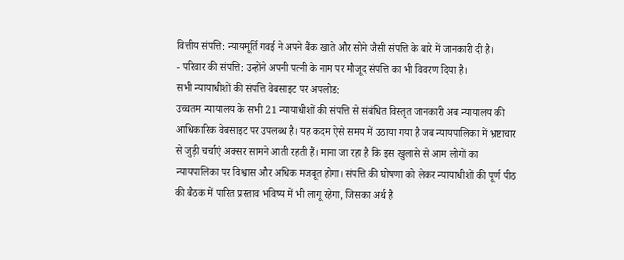वित्तीय संपत्ति: न्यायमूर्ति गवई ने अपने बैंक खाते और सोने जैसी संपत्ति के बारे में जानकारी दी है।
- परिवार की संपत्ति: उन्होंने अपनी पत्नी के नाम पर मौजूद संपत्ति का भी विवरण दिया है।
सभी न्यायाधीशों की संपत्ति वेबसाइट पर अपलोड:
उच्चतम न्यायालय के सभी 21 न्यायाधीशों की संपत्ति से संबंधित विस्तृत जानकारी अब न्यायालय की आधिकारिक वेबसाइट पर उपलब्ध है। यह कदम ऐसे समय में उठाया गया है जब न्यायपालिका में भ्रष्टाचार से जुड़ी चर्चाएं अक्सर सामने आती रहती हैं। माना जा रहा है कि इस खुलासे से आम लोगों का न्यायपालिका पर विश्वास और अधिक मजबूत होगा। संपत्ति की घोषणा को लेकर न्यायाधीशों की पूर्ण पीठ की बैठक में पारित प्रस्ताव भविष्य में भी लागू रहेगा, जिसका अर्थ है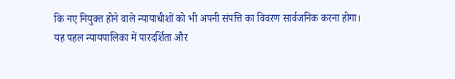कि नए नियुक्त होने वाले न्यायाधीशों को भी अपनी संपत्ति का विवरण सार्वजनिक करना होगा।
यह पहल न्यायपालिका में पारदर्शिता और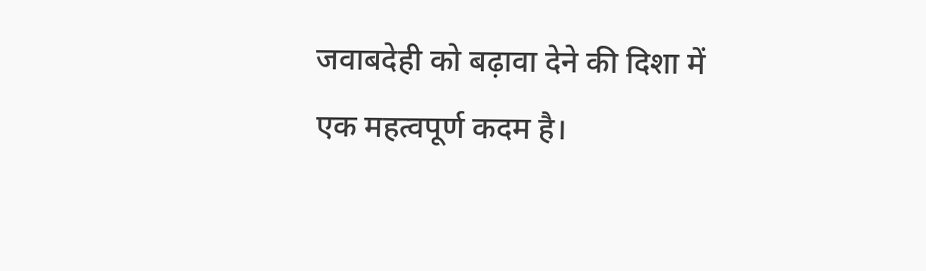जवाबदेही को बढ़ावा देने की दिशा में एक महत्वपूर्ण कदम है।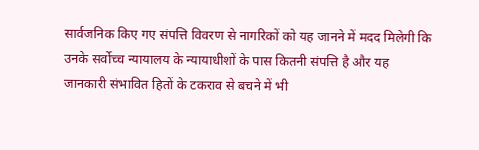सार्वजनिक किए गए संपत्ति विवरण से नागरिकों को यह जानने में मदद मिलेगी कि उनके सर्वोच्च न्यायालय के न्यायाधीशों के पास कितनी संपत्ति है और यह जानकारी संभावित हितों के टकराव से बचने में भी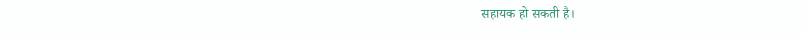सहायक हो सकती है।